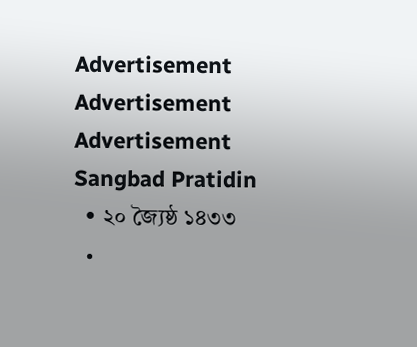Advertisement
Advertisement
Advertisement
Sangbad Pratidin
  • ২০ জ্যৈষ্ঠ ১৪৩৩
  •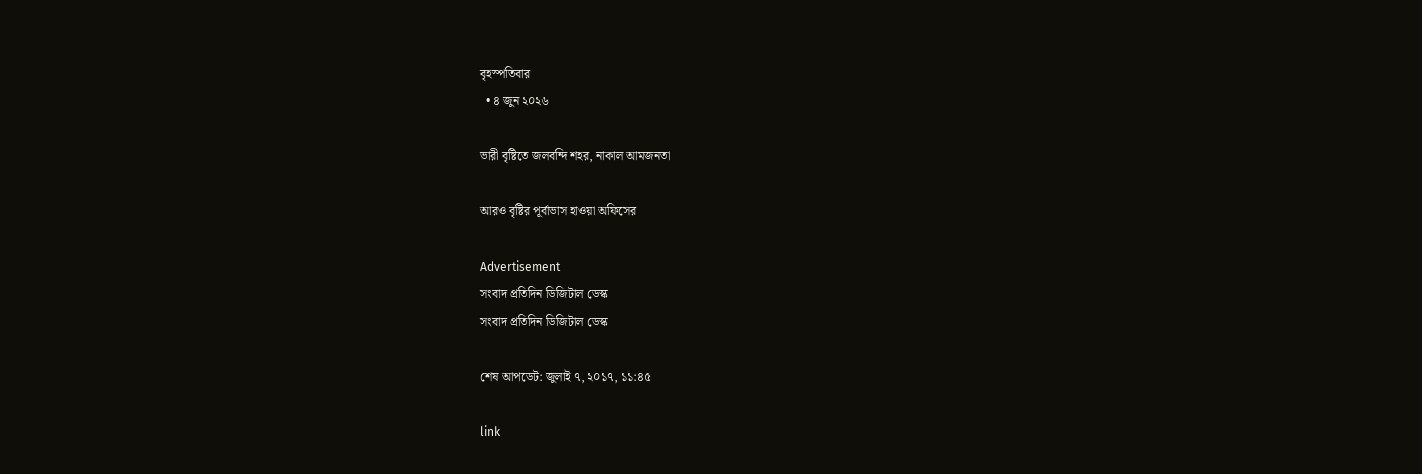বৃহস্পতিবার
  • ৪ জুন ২০২৬

ভারী বৃষ্টিতে জলবন্দি শহর, নাকাল আমজনতা

আরও বৃষ্টির পূর্বাভাস হাওয়া অফিসের

Advertisement
সংবাদ প্রতিদিন ডিজিটাল ডেস্ক
সংবাদ প্রতিদিন ডিজিটাল ডেস্ক

শেষ আপডেট: জুলাই ৭, ২০১৭, ১১:৪৫

link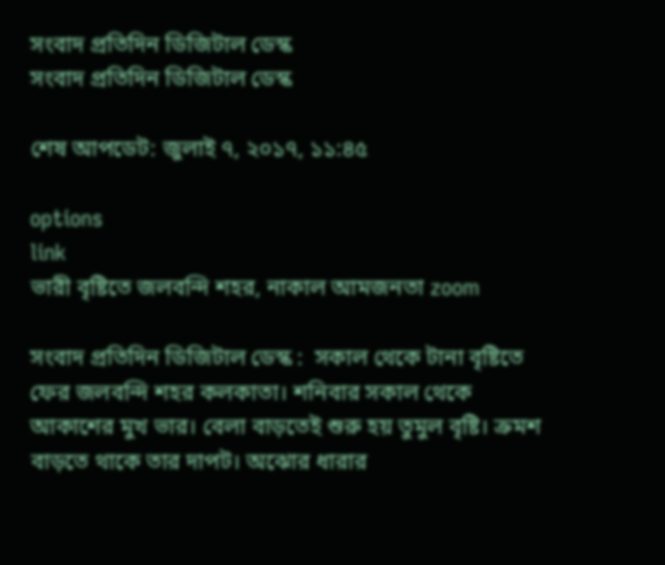সংবাদ প্রতিদিন ডিজিটাল ডেস্ক
সংবাদ প্রতিদিন ডিজিটাল ডেস্ক

শেষ আপডেট: জুলাই ৭, ২০১৭, ১১:৪৫

options
link
ভারী বৃষ্টিতে জলবন্দি শহর, নাকাল আমজনতা zoom

সংবাদ প্রতিদিন ডিজিটাল ডেস্ক :  সকাল থেকে টানা বৃষ্টিতে ফের জলবন্দি শহর কলকাতা। শনিবার সকাল থেকে আকাশের মুখ ভার। বেলা বাড়তেই শুরু হয় তুমুল বৃষ্টি। ক্রমশ বাড়তে থাকে তার দাপট। অঝোর ধারার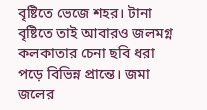বৃষ্টিতে ভেজে শহর। টানা বৃষ্টিতে তাই আবারও জলমগ্ন কলকাতার চেনা ছবি ধরা পড়ে বিভিন্ন প্রান্তে। জমা জলের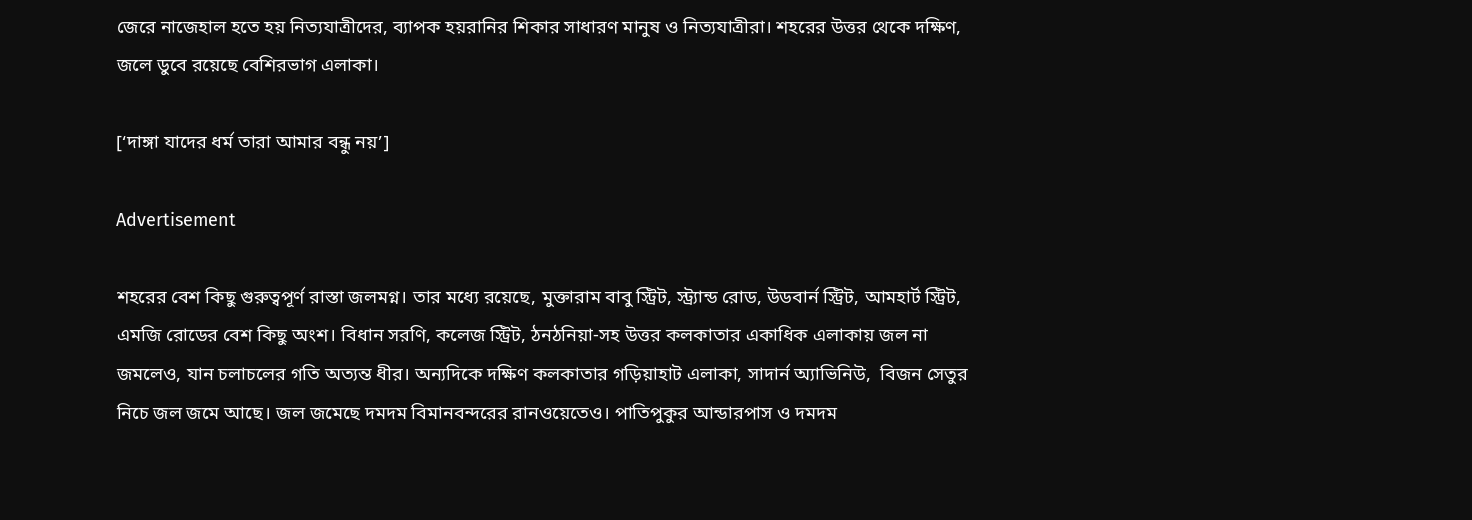জেরে নাজেহাল হতে হয় নিত্যযাত্রীদের, ব্যাপক হয়রানির শিকার সাধারণ মানুষ ও নিত্যযাত্রীরা। শহরের উত্তর থেকে দক্ষিণ, জলে ডুবে রয়েছে বেশিরভাগ এলাকা।

[‘দাঙ্গা যাদের ধর্ম তারা আমার বন্ধু নয়’]

Advertisement

শহরের বেশ কিছু গুরুত্বপূর্ণ রাস্তা জলমগ্ন। তার মধ্যে রয়েছে, মুক্তারাম বাবু স্ট্রিট, স্ট্র্যান্ড রোড, উডবার্ন স্ট্রিট, আমহার্ট স্ট্রিট, এমজি রোডের বেশ কিছু অংশ। বিধান সরণি, কলেজ স্ট্রিট, ঠনঠনিয়া-সহ উত্তর কলকাতার একাধিক এলাকায় জল না জমলেও, যান চলাচলের গতি অত্যন্ত ধীর। অন্যদিকে দক্ষিণ কলকাতার গড়িয়াহাট এলাকা, সাদার্ন অ্যাভিনিউ,  বিজন সেতুর নিচে জল জমে আছে। জল জমেছে দমদম বিমানবন্দরের রানওয়েতেও। পাতিপুকুর আন্ডারপাস ও দমদম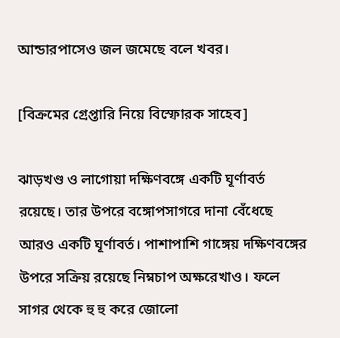আন্ডারপাসেও জল জমেছে বলে খবর।

[বিক্রমের গ্রেপ্তারি নিয়ে বিস্ফোরক সাহেব]

ঝাড়খণ্ড ও লাগোয়া দক্ষিণবঙ্গে একটি ঘূর্ণাবর্ত রয়েছে। তার উপরে বঙ্গোপসাগরে দানা বেঁধেছে আরও একটি ঘূর্ণাবর্ত। পাশাপাশি গাঙ্গেয় দক্ষিণবঙ্গের উপরে সক্রিয় রয়েছে নিম্নচাপ অক্ষরেখাও। ফলে সাগর থেকে হু হু করে জোলো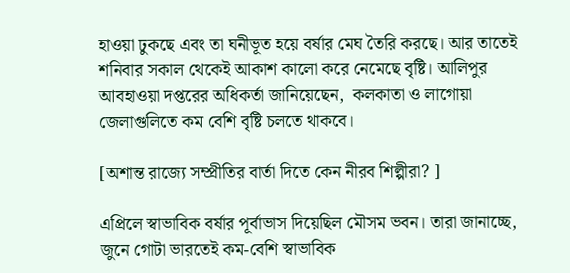হাওয়া ঢুকছে এবং তা ঘনীভূত হয়ে বর্ষার মেঘ তৈরি করছে। আর তাতেই শনিবার সকাল থেকেই আকাশ কালো করে নেমেছে বৃষ্টি। আলিপুর আবহাওয়া দপ্তরের অধিকর্তা জানিয়েছেন,  কলকাতা ও লাগোয়া জেলাগুলিতে কম বেশি বৃষ্টি চলতে থাকবে।

[অশান্ত রাজ্যে সম্প্রীতির বার্তা দিতে কেন নীরব শিল্পীরা? ]

এপ্রিলে স্বাভাবিক বর্ষার পূর্বাভাস দিয়েছিল মৌসম ভবন। তারা জানাচ্ছে, জুনে গোটা ভারতেই কম-বেশি স্বাভাবিক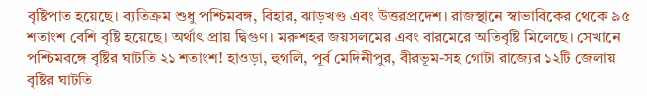বৃষ্টিপাত হয়েছে। ব্যতিক্রম শুধু পশ্চিমবঙ্গ, বিহার, ঝাড়খণ্ড এবং উত্তরপ্রদেশ। রাজস্থানে স্বাভাবিকের থেকে ৯৫ শতাংশ বেশি বৃষ্টি হয়েছে। অর্থাৎ প্রায় দ্বিগুণ। মরুশহর জয়সলমের এবং বারমেরে অতিবৃষ্টি মিলেছে। সেখানে পশ্চিমবঙ্গে বৃষ্টির ঘাটতি ২১ শতাংশ! হাওড়া, হুগলি, পূর্ব মেদিনীপুর, বীরভূম-সহ গোটা রাজ্যের ১২টি জেলায় বৃষ্টির ঘাটতি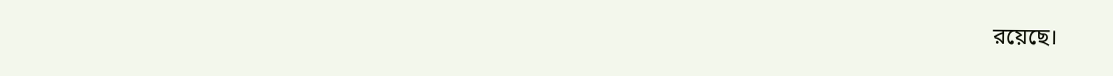রয়েছে।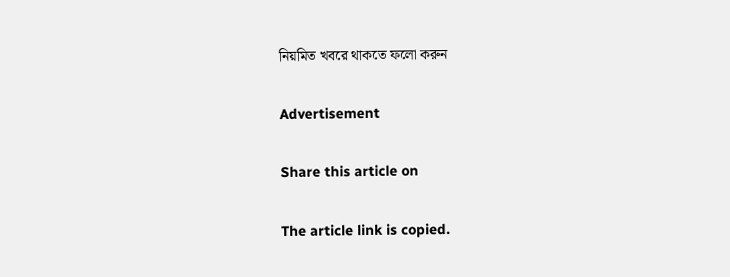নিয়মিত খবরে থাকতে ফলো করুন

Advertisement

Share this article on

The article link is copied.